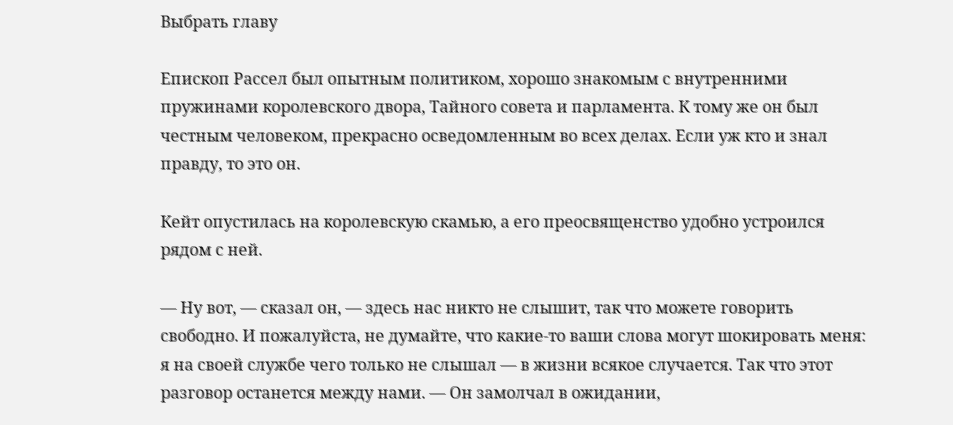Выбрать главу

Епископ Рассел был опытным политиком, хорошо знакомым с внутренними пружинами королевского двора, Тайного совета и парламента. К тому же он был честным человеком, прекрасно осведомленным во всех делах. Если уж кто и знал правду, то это он.

Кейт опустилась на королевскую скамью, а его преосвященство удобно устроился рядом с ней.

— Ну вот, — сказал он, — здесь нас никто не слышит, так что можете говорить свободно. И пожалуйста, не думайте, что какие-то ваши слова могут шокировать меня: я на своей службе чего только не слышал — в жизни всякое случается. Так что этот разговор останется между нами. — Он замолчал в ожидании,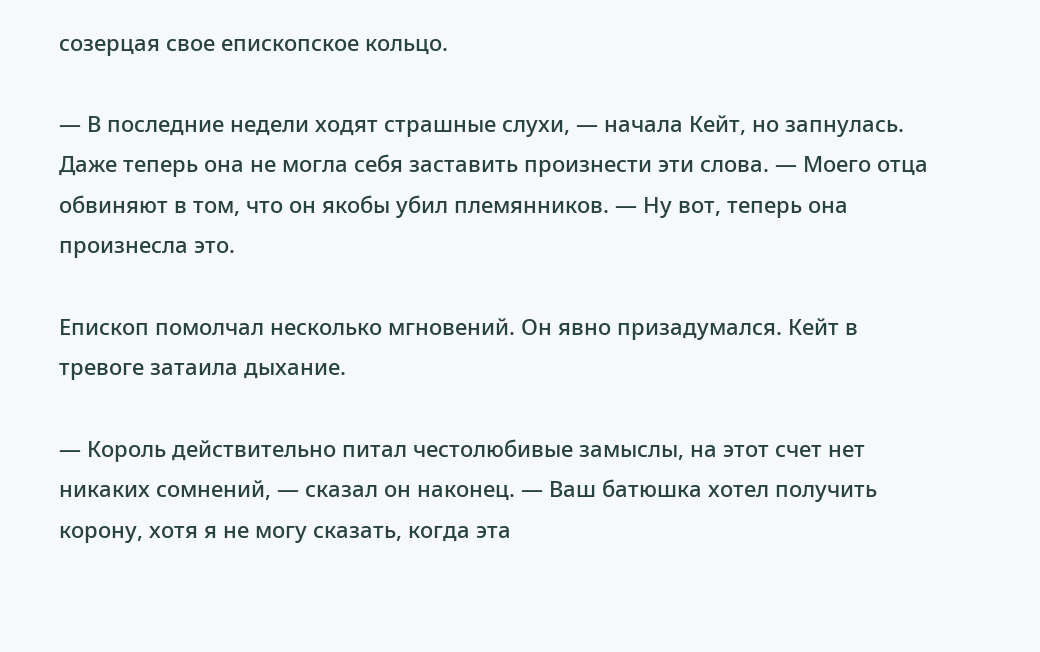созерцая свое епископское кольцо.

— В последние недели ходят страшные слухи, — начала Кейт, но запнулась. Даже теперь она не могла себя заставить произнести эти слова. — Моего отца обвиняют в том, что он якобы убил племянников. — Ну вот, теперь она произнесла это.

Епископ помолчал несколько мгновений. Он явно призадумался. Кейт в тревоге затаила дыхание.

— Король действительно питал честолюбивые замыслы, на этот счет нет никаких сомнений, — сказал он наконец. — Ваш батюшка хотел получить корону, хотя я не могу сказать, когда эта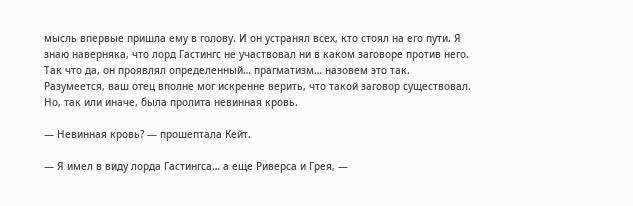мысль впервые пришла ему в голову. И он устранял всех, кто стоял на его пути. Я знаю наверняка, что лорд Гастингс не участвовал ни в каком заговоре против него. Так что да, он проявлял определенный… прагматизм… назовем это так. Разумеется, ваш отец вполне мог искренне верить, что такой заговор существовал. Но, так или иначе, была пролита невинная кровь.

— Невинная кровь? — прошептала Кейт.

— Я имел в виду лорда Гастингса… а еще Риверса и Грея, —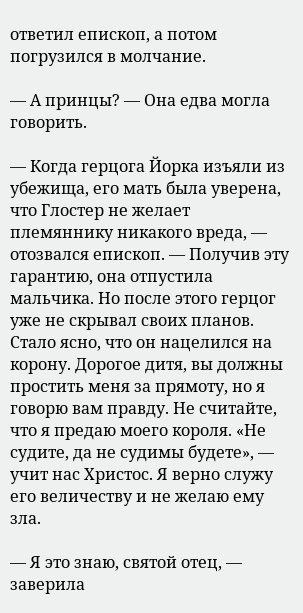ответил епископ, а потом погрузился в молчание.

— А принцы? — Она едва могла говорить.

— Когда герцога Йорка изъяли из убежища, его мать была уверена, что Глостер не желает племяннику никакого вреда, — отозвался епископ. — Получив эту гарантию, она отпустила мальчика. Но после этого герцог уже не скрывал своих планов. Стало ясно, что он нацелился на корону. Дорогое дитя, вы должны простить меня за прямоту, но я говорю вам правду. Не считайте, что я предаю моего короля. «Не судите, да не судимы будете», — учит нас Христос. Я верно служу его величеству и не желаю ему зла.

— Я это знаю, святой отец, — заверила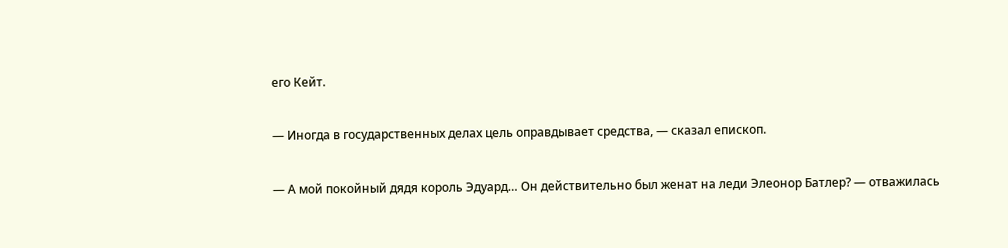его Кейт.

— Иногда в государственных делах цель оправдывает средства, — сказал епископ.

— А мой покойный дядя король Эдуард… Он действительно был женат на леди Элеонор Батлер? — отважилась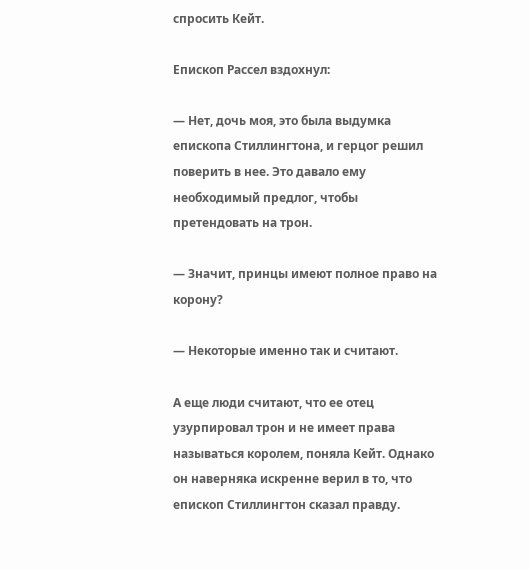спросить Кейт.

Епископ Рассел вздохнул:

— Нет, дочь моя, это была выдумка епископа Стиллингтона, и герцог решил поверить в нее. Это давало ему необходимый предлог, чтобы претендовать на трон.

— Значит, принцы имеют полное право на корону?

— Некоторые именно так и считают.

А еще люди считают, что ее отец узурпировал трон и не имеет права называться королем, поняла Кейт. Однако он наверняка искренне верил в то, что епископ Стиллингтон сказал правду.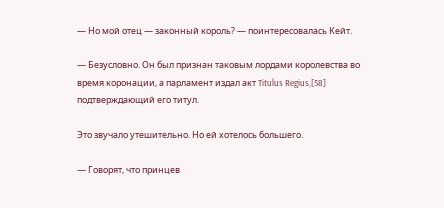— Но мой отец — законный король? — поинтересовалась Кейт.

— Безусловно. Он был признан таковым лордами королевства во время коронации, а парламент издал акт Titulus Regius,[58] подтверждающий его титул.

Это звучало утешительно. Но ей хотелось большего.

— Говорят, что принцев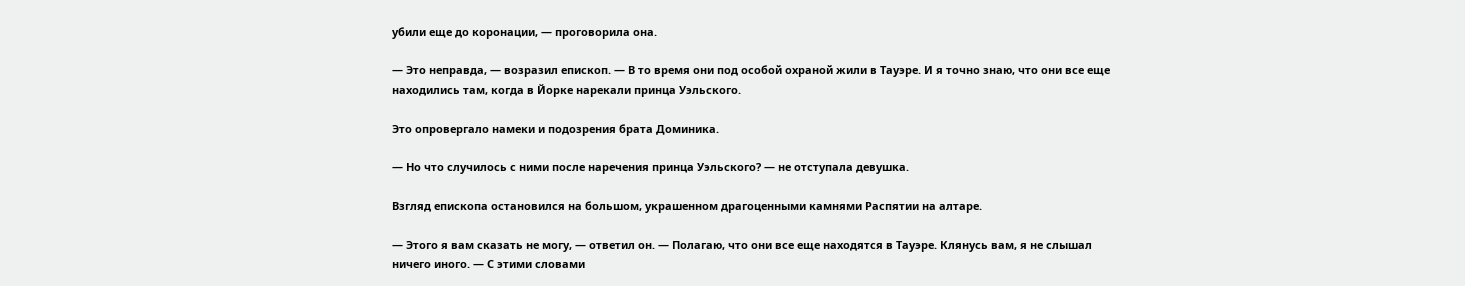убили еще до коронации, — проговорила она.

— Это неправда, — возразил епископ. — В то время они под особой охраной жили в Тауэре. И я точно знаю, что они все еще находились там, когда в Йорке нарекали принца Уэльского.

Это опровергало намеки и подозрения брата Доминика.

— Но что случилось с ними после наречения принца Уэльского? — не отступала девушка.

Взгляд епископа остановился на большом, украшенном драгоценными камнями Распятии на алтаре.

— Этого я вам сказать не могу, — ответил он. — Полагаю, что они все еще находятся в Тауэре. Клянусь вам, я не слышал ничего иного. — С этими словами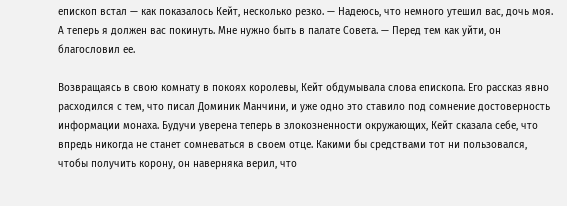епископ встал — как показалось Кейт, несколько резко. — Надеюсь, что немного утешил вас, дочь моя. А теперь я должен вас покинуть. Мне нужно быть в палате Совета. — Перед тем как уйти, он благословил ее.

Возвращаясь в свою комнату в покоях королевы, Кейт обдумывала слова епископа. Его рассказ явно расходился с тем, что писал Доминик Манчини, и уже одно это ставило под сомнение достоверность информации монаха. Будучи уверена теперь в злокозненности окружающих, Кейт сказала себе, что впредь никогда не станет сомневаться в своем отце. Какими бы средствами тот ни пользовался, чтобы получить корону, он наверняка верил, что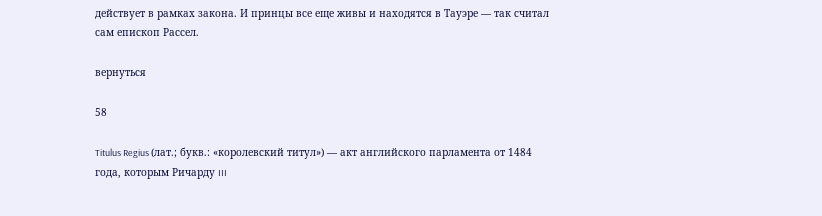действует в рамках закона. И принцы все еще живы и находятся в Тауэре — так считал сам епископ Рассел.

вернуться

58

Titulus Regius (лат.; букв.: «королевский титул») — акт английского парламента от 1484 года, которым Ричарду III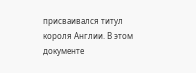присваивался титул короля Англии. В этом документе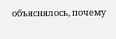объяснялось, почему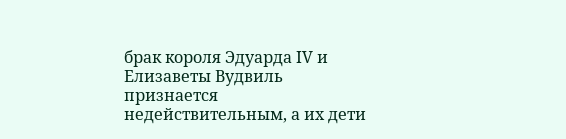брак короля Эдуарда IV и Елизаветы Вудвиль признается недействительным, а их дети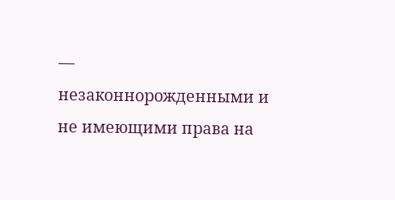— незаконнорожденными и не имеющими права на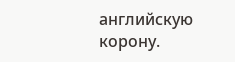английскую корону.